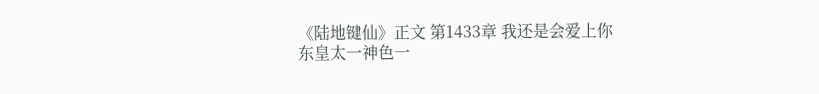《陆地键仙》正文 第1433章 我还是会爱上你
东皇太一神色一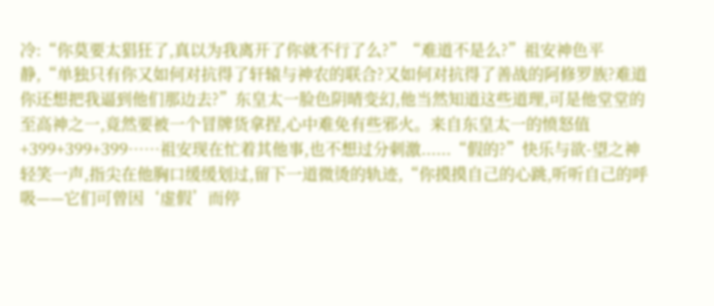冷:“你莫要太猖狂了,真以为我离开了你就不行了么?”“难道不是么?”祖安神色平静,“单独只有你又如何对抗得了轩辕与神农的联合?又如何对抗得了善战的阿修罗族?难道你还想把我逼到他们那边去?”东皇太一脸色阴晴变幻,他当然知道这些道理,可是他堂堂的至高神之一,竟然要被一个冒牌货拿捏,心中难免有些邪火。来自东皇太一的愤怒值+399+399+399……祖安现在忙着其他事,也不想过分刺激......“假的?”快乐与欲-望之神轻笑一声,指尖在他胸口缓缓划过,留下一道微烫的轨迹,“你摸摸自己的心跳,听听自己的呼吸——它们可曾因‘虚假’而停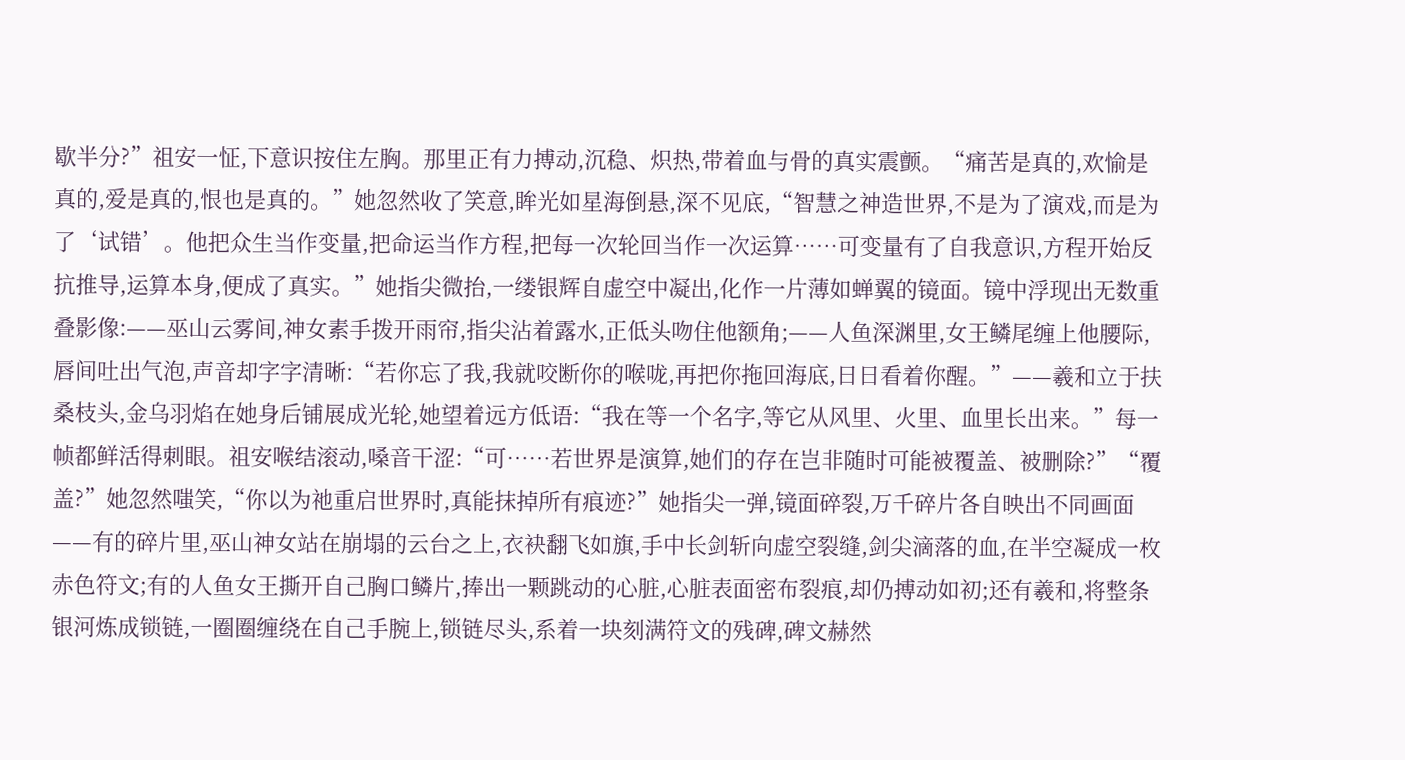歇半分?”祖安一怔,下意识按住左胸。那里正有力搏动,沉稳、炽热,带着血与骨的真实震颤。“痛苦是真的,欢愉是真的,爱是真的,恨也是真的。”她忽然收了笑意,眸光如星海倒悬,深不见底,“智慧之神造世界,不是为了演戏,而是为了‘试错’。他把众生当作变量,把命运当作方程,把每一次轮回当作一次运算……可变量有了自我意识,方程开始反抗推导,运算本身,便成了真实。”她指尖微抬,一缕银辉自虚空中凝出,化作一片薄如蝉翼的镜面。镜中浮现出无数重叠影像:——巫山云雾间,神女素手拨开雨帘,指尖沾着露水,正低头吻住他额角;——人鱼深渊里,女王鳞尾缠上他腰际,唇间吐出气泡,声音却字字清晰:“若你忘了我,我就咬断你的喉咙,再把你拖回海底,日日看着你醒。”——羲和立于扶桑枝头,金乌羽焰在她身后铺展成光轮,她望着远方低语:“我在等一个名字,等它从风里、火里、血里长出来。”每一帧都鲜活得刺眼。祖安喉结滚动,嗓音干涩:“可……若世界是演算,她们的存在岂非随时可能被覆盖、被删除?”“覆盖?”她忽然嗤笑,“你以为祂重启世界时,真能抹掉所有痕迹?”她指尖一弹,镜面碎裂,万千碎片各自映出不同画面——有的碎片里,巫山神女站在崩塌的云台之上,衣袂翻飞如旗,手中长剑斩向虚空裂缝,剑尖滴落的血,在半空凝成一枚赤色符文;有的人鱼女王撕开自己胸口鳞片,捧出一颗跳动的心脏,心脏表面密布裂痕,却仍搏动如初;还有羲和,将整条银河炼成锁链,一圈圈缠绕在自己手腕上,锁链尽头,系着一块刻满符文的残碑,碑文赫然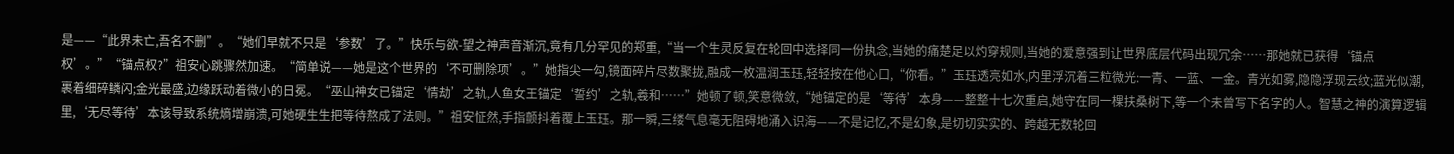是——“此界未亡,吾名不删”。“她们早就不只是‘参数’了。”快乐与欲-望之神声音渐沉,竟有几分罕见的郑重,“当一个生灵反复在轮回中选择同一份执念,当她的痛楚足以灼穿规则,当她的爱意强到让世界底层代码出现冗余……那她就已获得‘锚点权’。”“锚点权?”祖安心跳骤然加速。“简单说——她是这个世界的‘不可删除项’。”她指尖一勾,镜面碎片尽数聚拢,融成一枚温润玉珏,轻轻按在他心口,“你看。”玉珏透亮如水,内里浮沉着三粒微光:一青、一蓝、一金。青光如雾,隐隐浮现云纹;蓝光似潮,裹着细碎鳞闪;金光最盛,边缘跃动着微小的日冕。“巫山神女已锚定‘情劫’之轨,人鱼女王锚定‘誓约’之轨,羲和……”她顿了顿,笑意微敛,“她锚定的是‘等待’本身——整整十七次重启,她守在同一棵扶桑树下,等一个未曾写下名字的人。智慧之神的演算逻辑里,‘无尽等待’本该导致系统熵增崩溃,可她硬生生把等待熬成了法则。”祖安怔然,手指颤抖着覆上玉珏。那一瞬,三缕气息毫无阻碍地涌入识海——不是记忆,不是幻象,是切切实实的、跨越无数轮回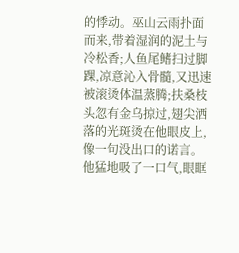的悸动。巫山云雨扑面而来,带着湿润的泥土与冷松香;人鱼尾鳍扫过脚踝,凉意沁入骨髓,又迅速被滚烫体温蒸腾;扶桑枝头忽有金乌掠过,翅尖洒落的光斑烫在他眼皮上,像一句没出口的诺言。他猛地吸了一口气,眼眶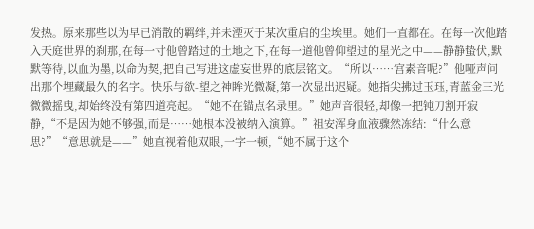发热。原来那些以为早已消散的羁绊,并未湮灭于某次重启的尘埃里。她们一直都在。在每一次他踏入天庭世界的刹那,在每一寸他曾踏过的土地之下,在每一道他曾仰望过的星光之中——静静蛰伏,默默等待,以血为墨,以命为契,把自己写进这虚妄世界的底层铭文。“所以……宫素音呢?”他哑声问出那个埋藏最久的名字。快乐与欲-望之神眸光微凝,第一次显出迟疑。她指尖拂过玉珏,青蓝金三光微微摇曳,却始终没有第四道亮起。“她不在锚点名录里。”她声音很轻,却像一把钝刀割开寂静,“不是因为她不够强,而是……她根本没被纳入演算。”祖安浑身血液骤然冻结:“什么意思?”“意思就是——”她直视着他双眼,一字一顿,“她不属于这个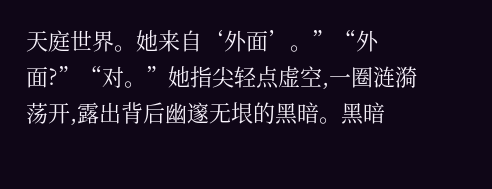天庭世界。她来自‘外面’。”“外面?”“对。”她指尖轻点虚空,一圈涟漪荡开,露出背后幽邃无垠的黑暗。黑暗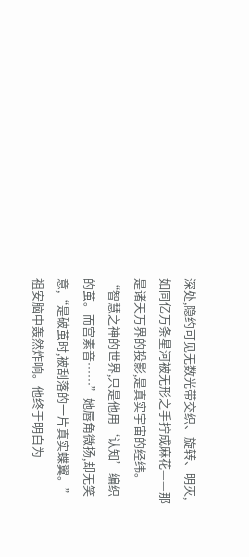深处,隐约可见无数光带交织、旋转、明灭,如同亿万条星河被无形之手拧成麻花——那是诸天万界的投影,是真实宇宙的经纬。“智慧之神的世界,只是他用‘认知’编织的茧。而宫素音……”她唇角微扬,却无笑意,“是破茧时,被刮落的一片真实蝶翼。”祖安脑中轰然炸响。他终于明白为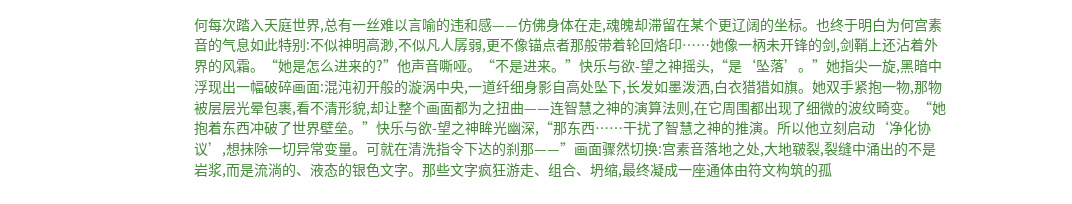何每次踏入天庭世界,总有一丝难以言喻的违和感——仿佛身体在走,魂魄却滞留在某个更辽阔的坐标。也终于明白为何宫素音的气息如此特别:不似神明高渺,不似凡人孱弱,更不像锚点者那般带着轮回烙印……她像一柄未开锋的剑,剑鞘上还沾着外界的风霜。“她是怎么进来的?”他声音嘶哑。“不是进来。”快乐与欲-望之神摇头,“是‘坠落’。”她指尖一旋,黑暗中浮现出一幅破碎画面:混沌初开般的漩涡中央,一道纤细身影自高处坠下,长发如墨泼洒,白衣猎猎如旗。她双手紧抱一物,那物被层层光晕包裹,看不清形貌,却让整个画面都为之扭曲——连智慧之神的演算法则,在它周围都出现了细微的波纹畸变。“她抱着东西冲破了世界壁垒。”快乐与欲-望之神眸光幽深,“那东西……干扰了智慧之神的推演。所以他立刻启动‘净化协议’,想抹除一切异常变量。可就在清洗指令下达的刹那——”画面骤然切换:宫素音落地之处,大地皲裂,裂缝中涌出的不是岩浆,而是流淌的、液态的银色文字。那些文字疯狂游走、组合、坍缩,最终凝成一座通体由符文构筑的孤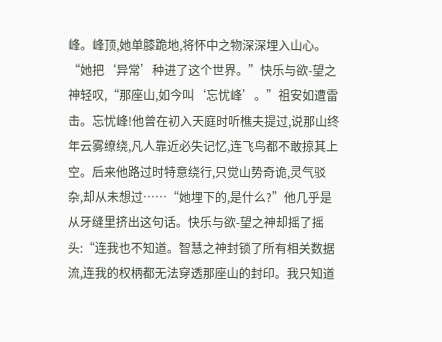峰。峰顶,她单膝跪地,将怀中之物深深埋入山心。“她把‘异常’种进了这个世界。”快乐与欲-望之神轻叹,“那座山,如今叫‘忘忧峰’。”祖安如遭雷击。忘忧峰!他曾在初入天庭时听樵夫提过,说那山终年云雾缭绕,凡人靠近必失记忆,连飞鸟都不敢掠其上空。后来他路过时特意绕行,只觉山势奇诡,灵气驳杂,却从未想过……“她埋下的,是什么?”他几乎是从牙缝里挤出这句话。快乐与欲-望之神却摇了摇头:“连我也不知道。智慧之神封锁了所有相关数据流,连我的权柄都无法穿透那座山的封印。我只知道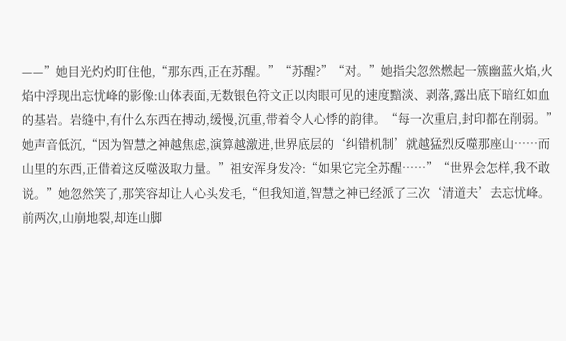——”她目光灼灼盯住他,“那东西,正在苏醒。”“苏醒?”“对。”她指尖忽然燃起一簇幽蓝火焰,火焰中浮现出忘忧峰的影像:山体表面,无数银色符文正以肉眼可见的速度黯淡、剥落,露出底下暗红如血的基岩。岩缝中,有什么东西在搏动,缓慢,沉重,带着令人心悸的韵律。“每一次重启,封印都在削弱。”她声音低沉,“因为智慧之神越焦虑,演算越激进,世界底层的‘纠错机制’就越猛烈反噬那座山……而山里的东西,正借着这反噬汲取力量。”祖安浑身发冷:“如果它完全苏醒……”“世界会怎样,我不敢说。”她忽然笑了,那笑容却让人心头发毛,“但我知道,智慧之神已经派了三次‘清道夫’去忘忧峰。前两次,山崩地裂,却连山脚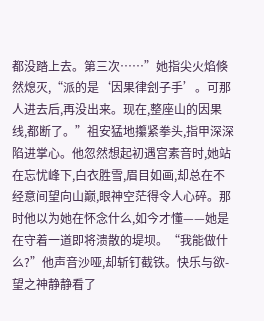都没踏上去。第三次……”她指尖火焰倏然熄灭,“派的是‘因果律刽子手’。可那人进去后,再没出来。现在,整座山的因果线,都断了。”祖安猛地攥紧拳头,指甲深深陷进掌心。他忽然想起初遇宫素音时,她站在忘忧峰下,白衣胜雪,眉目如画,却总在不经意间望向山巅,眼神空茫得令人心碎。那时他以为她在怀念什么,如今才懂——她是在守着一道即将溃散的堤坝。“我能做什么?”他声音沙哑,却斩钉截铁。快乐与欲-望之神静静看了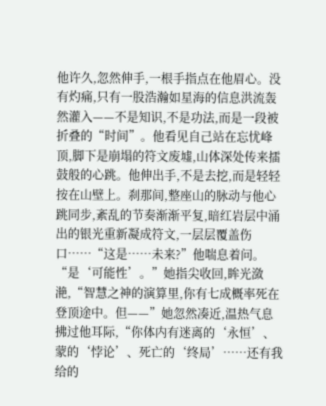他许久,忽然伸手,一根手指点在他眉心。没有灼痛,只有一股浩瀚如星海的信息洪流轰然灌入——不是知识,不是功法,而是一段被折叠的“时间”。他看见自己站在忘忧峰顶,脚下是崩塌的符文废墟,山体深处传来擂鼓般的心跳。他伸出手,不是去挖,而是轻轻按在山壁上。刹那间,整座山的脉动与他心跳同步,紊乱的节奏渐渐平复,暗红岩层中涌出的银光重新凝成符文,一层层覆盖伤口……“这是……未来?”他喘息着问。“是‘可能性’。”她指尖收回,眸光潋滟,“智慧之神的演算里,你有七成概率死在登顶途中。但——”她忽然凑近,温热气息拂过他耳际,“你体内有迷离的‘永恒’、蒙的‘悖论’、死亡的‘终局’……还有我给的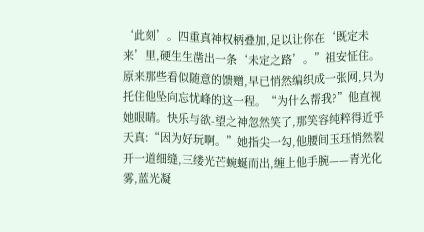‘此刻’。四重真神权柄叠加,足以让你在‘既定未来’里,硬生生凿出一条‘未定之路’。”祖安怔住。原来那些看似随意的馈赠,早已悄然编织成一张网,只为托住他坠向忘忧峰的这一程。“为什么帮我?”他直视她眼睛。快乐与欲-望之神忽然笑了,那笑容纯粹得近乎天真:“因为好玩啊。”她指尖一勾,他腰间玉珏悄然裂开一道细缝,三缕光芒蜿蜒而出,缠上他手腕——青光化雾,蓝光凝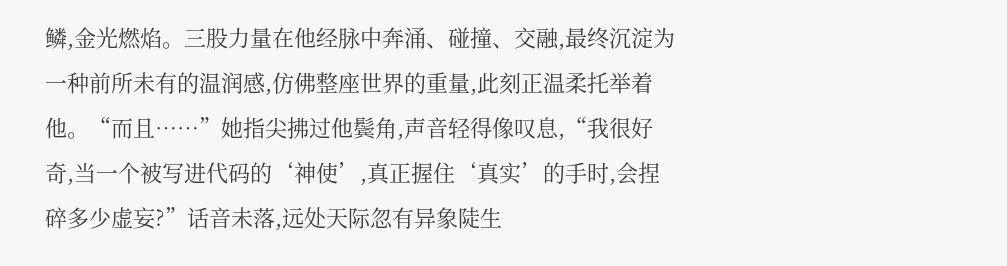鳞,金光燃焰。三股力量在他经脉中奔涌、碰撞、交融,最终沉淀为一种前所未有的温润感,仿佛整座世界的重量,此刻正温柔托举着他。“而且……”她指尖拂过他鬓角,声音轻得像叹息,“我很好奇,当一个被写进代码的‘神使’,真正握住‘真实’的手时,会捏碎多少虚妄?”话音未落,远处天际忽有异象陡生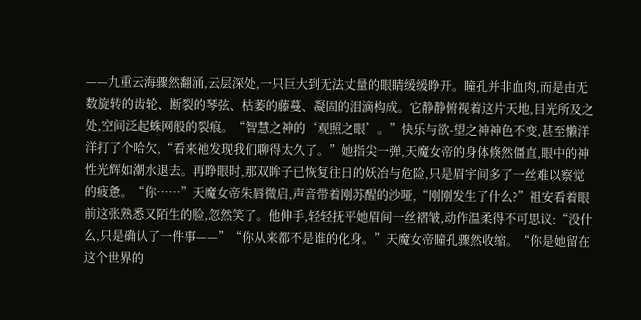——九重云海骤然翻涌,云层深处,一只巨大到无法丈量的眼睛缓缓睁开。瞳孔并非血肉,而是由无数旋转的齿轮、断裂的琴弦、枯萎的藤蔓、凝固的泪滴构成。它静静俯视着这片天地,目光所及之处,空间泛起蛛网般的裂痕。“智慧之神的‘观照之眼’。”快乐与欲-望之神神色不变,甚至懒洋洋打了个哈欠,“看来祂发现我们聊得太久了。”她指尖一弹,天魔女帝的身体倏然僵直,眼中的神性光辉如潮水退去。再睁眼时,那双眸子已恢复往日的妖冶与危险,只是眉宇间多了一丝难以察觉的疲惫。“你……”天魔女帝朱唇微启,声音带着刚苏醒的沙哑,“刚刚发生了什么?”祖安看着眼前这张熟悉又陌生的脸,忽然笑了。他伸手,轻轻抚平她眉间一丝褶皱,动作温柔得不可思议:“没什么,只是确认了一件事——”“你从来都不是谁的化身。”天魔女帝瞳孔骤然收缩。“你是她留在这个世界的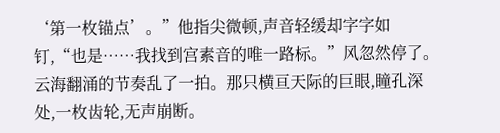‘第一枚锚点’。”他指尖微顿,声音轻缓却字字如钉,“也是……我找到宫素音的唯一路标。”风忽然停了。云海翻涌的节奏乱了一拍。那只横亘天际的巨眼,瞳孔深处,一枚齿轮,无声崩断。